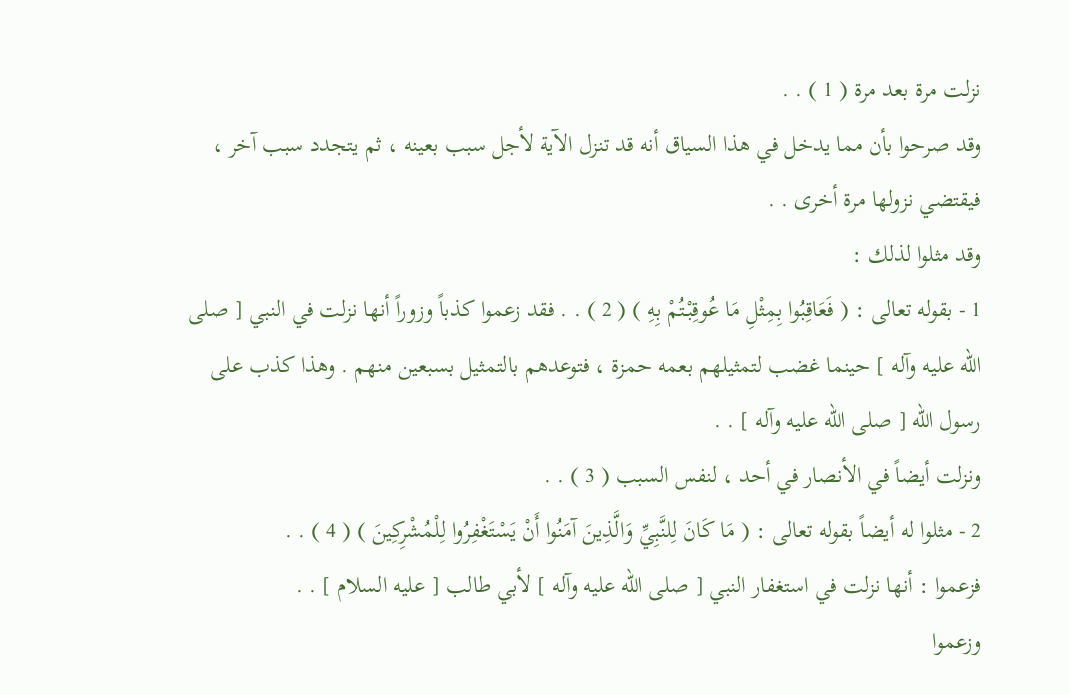نزلت مرة بعد مرة ( 1 ) . .
وقد صرحوا بأن مما يدخل في هذا السياق أنه قد تنزل الآية لأجل سبب بعينه ، ثم يتجدد سبب آخر ، فيقتضي نزولها مرة أخرى . .
وقد مثلوا لذلك :
1 - بقوله تعالى : ( فَعَاقِبُوا بِمِثْلِ مَا عُوقِبْتُمْ بِهِ ) ( 2 ) . . فقد زعموا كذباً وزوراً أنها نزلت في النبي [ صلى الله عليه وآله ] حينما غضب لتمثيلهم بعمه حمزة ، فتوعدهم بالتمثيل بسبعين منهم . وهذا كذب على رسول الله [ صلى الله عليه وآله ] . .
ونزلت أيضاً في الأنصار في أحد ، لنفس السبب ( 3 ) . .
2 - مثلوا له أيضاً بقوله تعالى : ( مَا كَانَ لِلنَّبِيِّ وَالَّذِينَ آمَنُوا أَنْ يَسْتَغْفِرُوا لِلْمُشْرِكِينَ ) ( 4 ) . .
فزعموا : أنها نزلت في استغفار النبي [ صلى الله عليه وآله ] لأبي طالب [ عليه السلام ] . .
وزعموا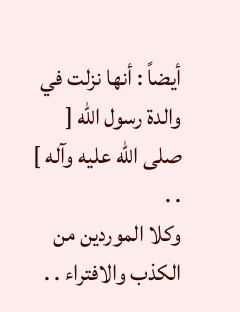أيضاً : أنها نزلت في والدة رسول الله [ صلى الله عليه وآله ] . .
وكلا الموردين من الكذب والافتراء . .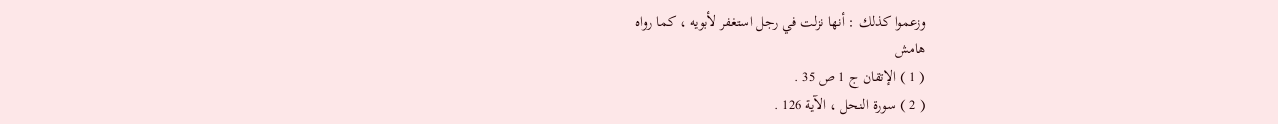وزعموا كذلك : أنها نزلت في رجل استغفر لأبويه ، كما رواه
هامش
( 1 ) الإتقان ج 1 ص 35 .
( 2 ) سورة النحل ، الآية 126 .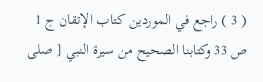( 3 ) راجع في الموردين كتاب الإتقان ج 1 ص 33 وكتابنا الصحيح من سيرة النبي [ صلى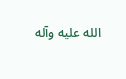الله عليه وآله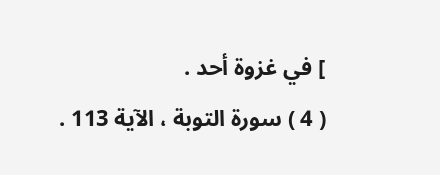] في غزوة أحد .
( 4 ) سورة التوبة ، الآية 113 .